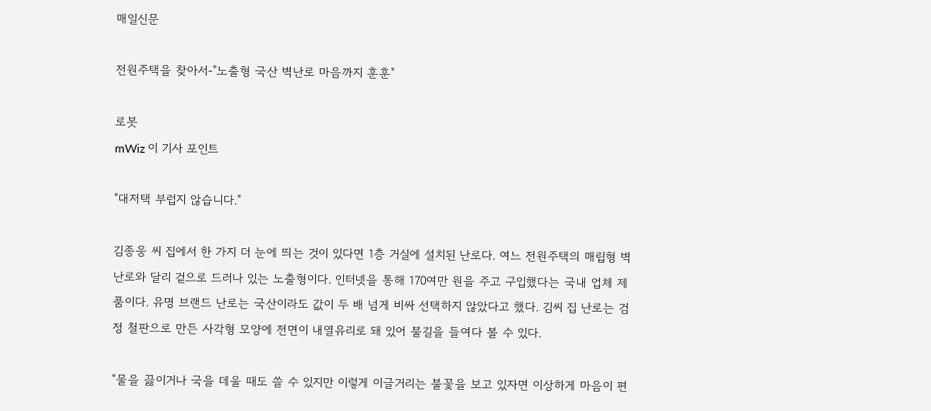매일신문

전원주택을 찾아서-"노출형 국산 벽난로 마음까지 훈훈"

로봇
mWiz 이 기사 포인트

"대저택 부럽지 않습니다."

김종웅 씨 집에서 한 가지 더 눈에 띄는 것이 있다면 1층 거실에 설치된 난로다. 여느 전원주택의 매립형 벽난로와 달리 겉으로 드러나 있는 노출형이다. 인터넷을 통해 170여만 원을 주고 구입했다는 국내 업체 제품이다. 유명 브랜드 난로는 국산이라도 값이 두 배 넘게 비싸 선택하지 않았다고 했다. 김씨 집 난로는 검정 철판으로 만든 사각형 모양에 전면이 내열유리로 돼 있어 불길을 들여다 볼 수 있다.

"물을 끓이거나 국을 데울 때도 쓸 수 있지만 이렇게 이글거리는 불꽃을 보고 있자면 이상하게 마음이 편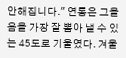안해집니다." 연통은 그을음을 가장 잘 뽑아 낼 수 있는 45도로 기울였다. 겨울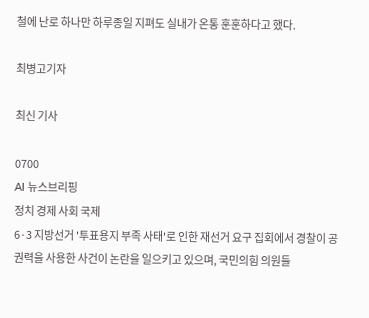철에 난로 하나만 하루종일 지펴도 실내가 온통 훈훈하다고 했다.

최병고기자

최신 기사

0700
AI 뉴스브리핑
정치 경제 사회 국제
6·3 지방선거 '투표용지 부족 사태'로 인한 재선거 요구 집회에서 경찰이 공권력을 사용한 사건이 논란을 일으키고 있으며, 국민의힘 의원들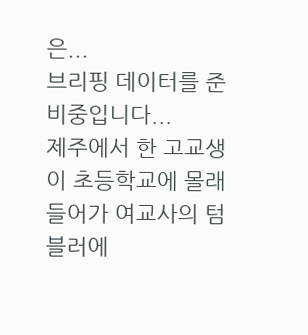은...
브리핑 데이터를 준비중입니다...
제주에서 한 고교생이 초등학교에 몰래 들어가 여교사의 텀블러에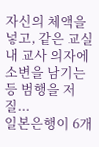자신의 체액을 넣고, 같은 교실 내 교사 의자에 소변을 남기는 등 범행을 저질...
일본은행이 6개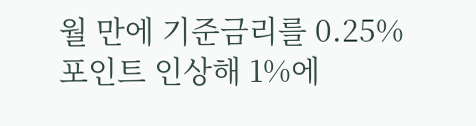월 만에 기준금리를 0.25%포인트 인상해 1%에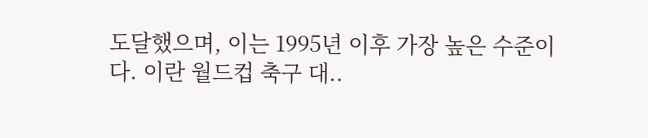도달했으며, 이는 1995년 이후 가장 높은 수준이다. 이란 월드컵 축구 대..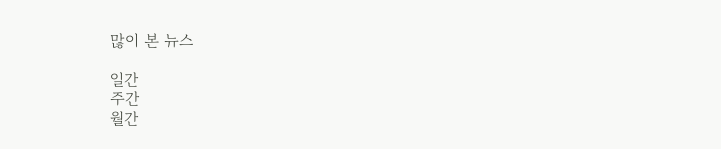많이 본 뉴스

일간
주간
월간